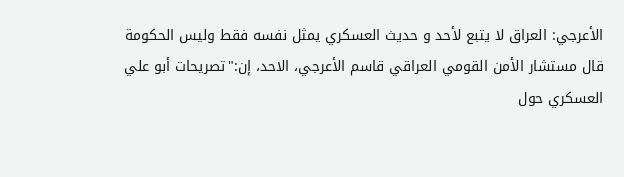الأعرجي: العراق لا يتبع لأحد و حديث العسكري يمثل نفسه فقط وليس الحكومة
قال مستشار الأمن القومي العراقي قاسم الأعرجي، الاحد، إن:"تصريحات أبو علي العسكري حول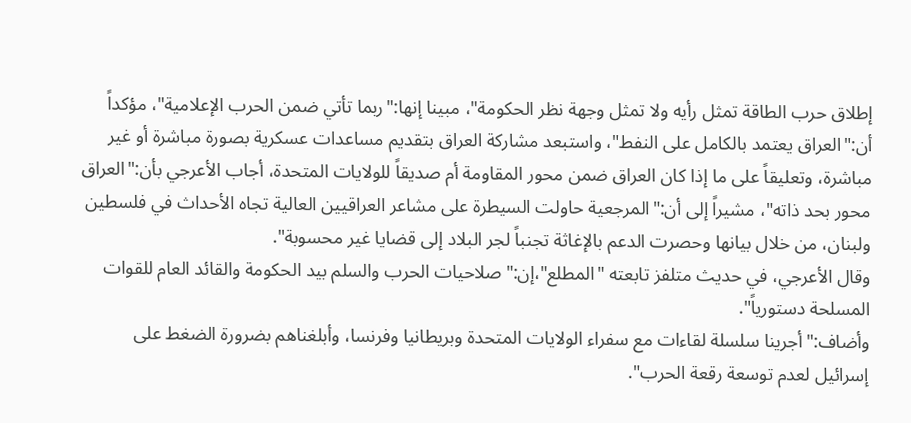إطلاق حرب الطاقة تمثل رأيه ولا تمثل وجهة نظر الحكومة"، مبينا إنها:"ربما تأتي ضمن الحرب الإعلامية"، مؤكداً أن:"العراق يعتمد بالكامل على النفط"، واستبعد مشاركة العراق بتقديم مساعدات عسكرية بصورة مباشرة أو غير مباشرة، وتعليقاً على ما إذا كان العراق ضمن محور المقاومة أم صديقاً للولايات المتحدة، أجاب الأعرجي بأن:"العراق محور بحد ذاته"، مشيراً إلى أن:"المرجعية حاولت السيطرة على مشاعر العراقيين العالية تجاه الأحداث في فلسطين ولبنان، من خلال بيانها وحصرت الدعم بالإغاثة تجنباً لجر البلاد إلى قضايا غير محسوبة".
وقال الأعرجي، في حديث متلفز تابعته "المطلع"،إن:"صلاحيات الحرب والسلم بيد الحكومة والقائد العام للقوات المسلحة دستورياً".
وأضاف:"أجرينا سلسلة لقاءات مع سفراء الولايات المتحدة وبريطانيا وفرنسا، وأبلغناهم بضرورة الضغط على إسرائيل لعدم توسعة رقعة الحرب".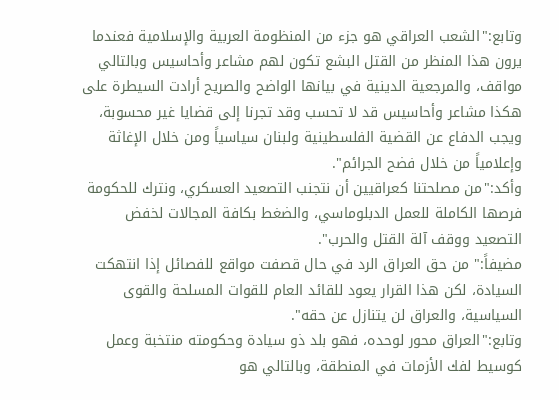وتابع:"الشعب العراقي هو جزء من المنظومة العربية والإسلامية فعندما يرون هذا المنظر من القتل البشع تكون لهم مشاعر وأحاسيس وبالتالي مواقف، والمرجعية الدينية في بيانها الواضح والصريح أرادت السيطرة على هكذا مشاعر وأحاسيس قد لا تحسب وقد تجرنا إلى قضايا غير محسوبة، ويجب الدفاع عن القضية الفلسطينية ولبنان سياسياً ومن خلال الإغاثة وإعلامياً من خلال فضح الجرائم".
وأكد:"من مصلحتنا كعراقيين أن نتجنب التصعيد العسكري، ونترك للحكومة فرصها الكاملة للعمل الدبلوماسي، والضغط بكافة المجالات لخفض التصعيد ووقف آلة القتل والحرب".
مضيفاً:" من حق العراق الرد في حال قصفت مواقع للفصائل إذا انتهكت السيادة، لكن هذا القرار يعود للقائد العام للقوات المسلحة والقوى السياسية، والعراق لن يتنازل عن حقه".
وتابع:"العراق محور لوحده، فهو بلد ذو سيادة وحكومته منتخبة وعمل كوسيط لفك الأزمات في المنطقة، وبالتالي هو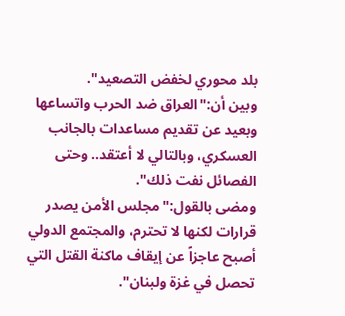بلد محوري لخفض التصعيد".
وبين أن:"العراق ضد الحرب واتساعها وبعيد عن تقديم مساعدات بالجانب العسكري، وبالتالي لا أعتقد.. وحتى الفصائل نفت ذلك".
ومضى بالقول:"مجلس الأمن يصدر قرارات لكنها لا تحترم، والمجتمع الدولي أصبح عاجزاً عن إيقاف ماكنة القتل التي تحصل في غزة ولبنان".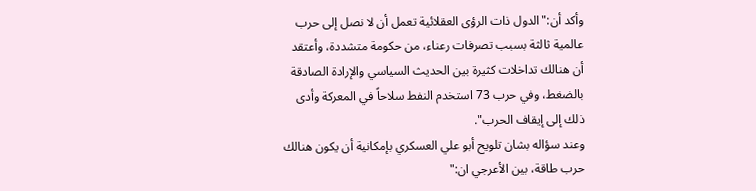وأكد أن:"الدول ذات الرؤى العقلائية تعمل أن لا نصل إلى حرب عالمية ثالثة بسبب تصرفات رعناء، من حكومة متشددة، وأعتقد أن هنالك تداخلات كثيرة بين الحديث السياسي والإرادة الصادقة بالضغط، وفي حرب 73 استخدم النفط سلاحاً في المعركة وأدى ذلك إلى إيقاف الحرب".
وعند سؤاله بشان تلويح أبو علي العسكري بإمكانية أن يكون هنالك حرب طاقة، بين الأعرجي ان:"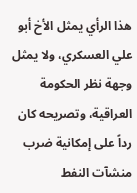هذا الرأي يمثل الأخ أبو علي العسكري، ولا يمثل وجهة نظر الحكومة العراقية، وتصريحه كان رداً على إمكانية ضرب منشآت النفط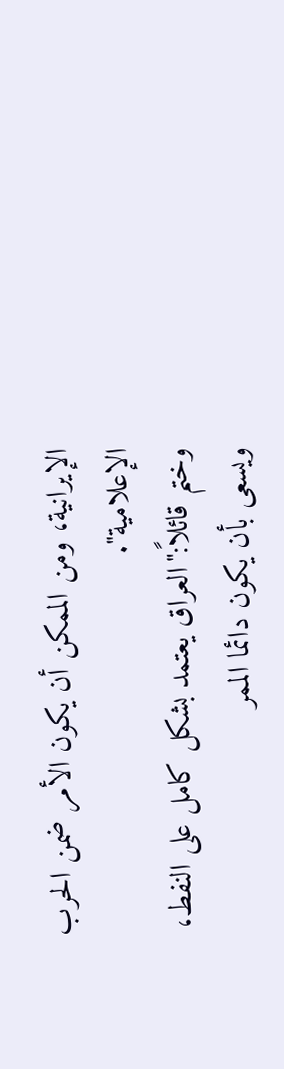الإيرانية، ومن الممكن أن يكون الأمر ضمن الحرب الإعلامية".
وختم قائلاً:"العراق يعتمد بشكل كامل على النفط، ويسعى بأن يكون دائما الممر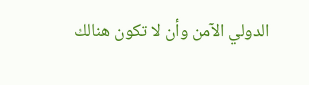الدولي الآمن وأن لا تكون هنالك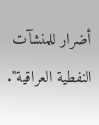أضرار للمنشآت النفطية العراقية".